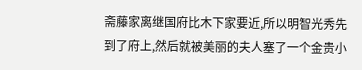斋藤家离继国府比木下家要近,所以明智光秀先到了府上,然后就被美丽的夫人塞了一个金贵小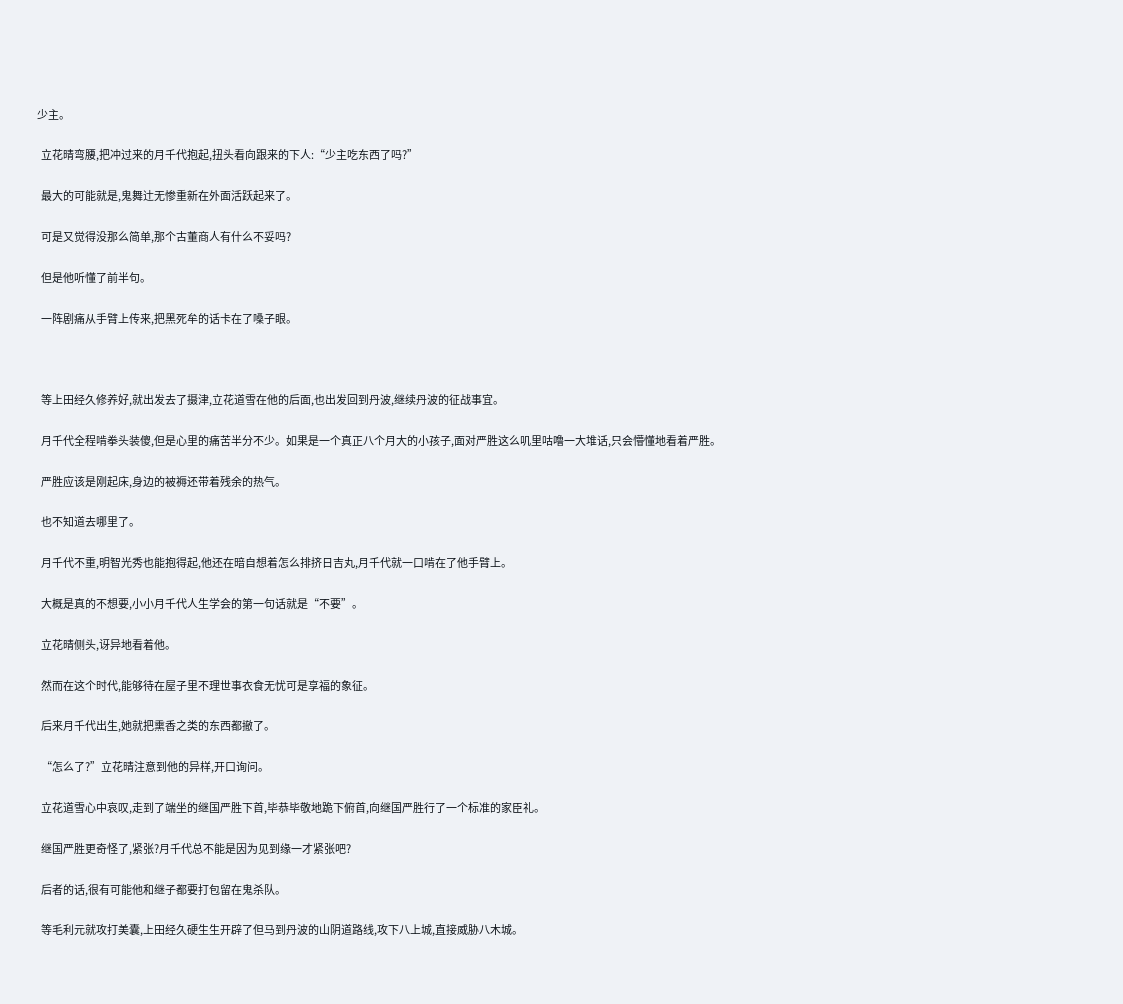少主。

  立花晴弯腰,把冲过来的月千代抱起,扭头看向跟来的下人:“少主吃东西了吗?”

  最大的可能就是,鬼舞辻无惨重新在外面活跃起来了。

  可是又觉得没那么简单,那个古董商人有什么不妥吗?

  但是他听懂了前半句。

  一阵剧痛从手臂上传来,把黑死牟的话卡在了嗓子眼。



  等上田经久修养好,就出发去了摄津,立花道雪在他的后面,也出发回到丹波,继续丹波的征战事宜。

  月千代全程啃拳头装傻,但是心里的痛苦半分不少。如果是一个真正八个月大的小孩子,面对严胜这么叽里咕噜一大堆话,只会懵懂地看着严胜。

  严胜应该是刚起床,身边的被褥还带着残余的热气。

  也不知道去哪里了。

  月千代不重,明智光秀也能抱得起,他还在暗自想着怎么排挤日吉丸,月千代就一口啃在了他手臂上。

  大概是真的不想要,小小月千代人生学会的第一句话就是“不要”。

  立花晴侧头,讶异地看着他。

  然而在这个时代,能够待在屋子里不理世事衣食无忧可是享福的象征。

  后来月千代出生,她就把熏香之类的东西都撤了。

  “怎么了?”立花晴注意到他的异样,开口询问。

  立花道雪心中哀叹,走到了端坐的继国严胜下首,毕恭毕敬地跪下俯首,向继国严胜行了一个标准的家臣礼。

  继国严胜更奇怪了,紧张?月千代总不能是因为见到缘一才紧张吧?

  后者的话,很有可能他和继子都要打包留在鬼杀队。

  等毛利元就攻打美囊,上田经久硬生生开辟了但马到丹波的山阴道路线,攻下八上城,直接威胁八木城。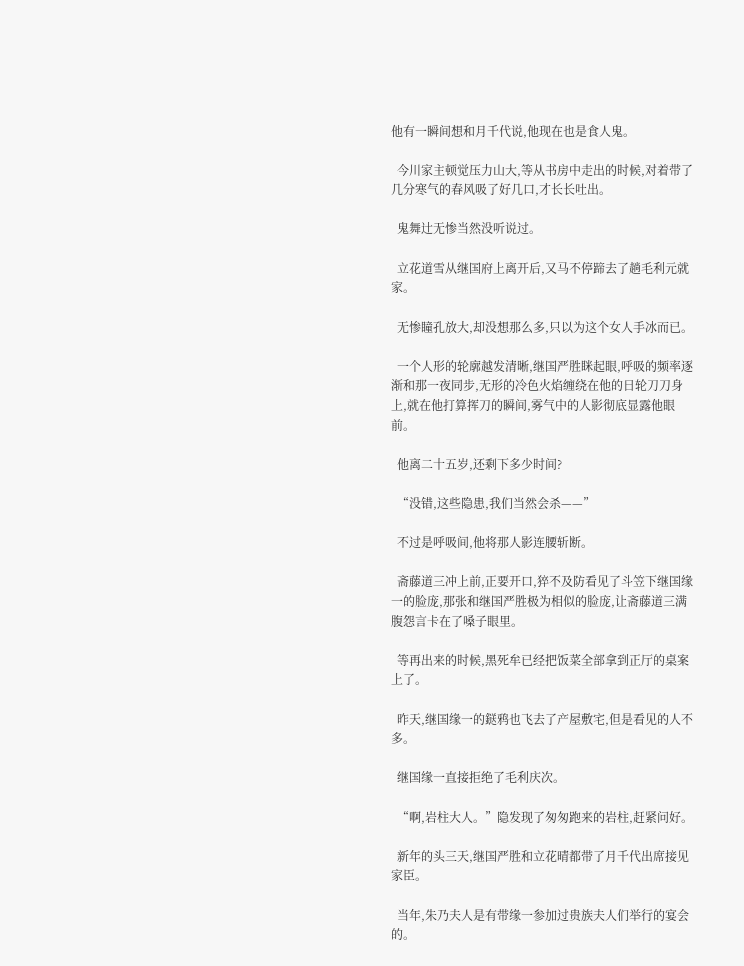他有一瞬间想和月千代说,他现在也是食人鬼。

  今川家主顿觉压力山大,等从书房中走出的时候,对着带了几分寒气的春风吸了好几口,才长长吐出。

  鬼舞辻无惨当然没听说过。

  立花道雪从继国府上离开后,又马不停蹄去了趟毛利元就家。

  无惨瞳孔放大,却没想那么多,只以为这个女人手冰而已。

  一个人形的轮廓越发清晰,继国严胜眯起眼,呼吸的频率逐渐和那一夜同步,无形的冷色火焰缠绕在他的日轮刀刀身上,就在他打算挥刀的瞬间,雾气中的人影彻底显露他眼前。

  他离二十五岁,还剩下多少时间?

  “没错,这些隐患,我们当然会杀——”

  不过是呼吸间,他将那人影连腰斩断。

  斋藤道三冲上前,正要开口,猝不及防看见了斗笠下继国缘一的脸庞,那张和继国严胜极为相似的脸庞,让斋藤道三满腹怨言卡在了嗓子眼里。

  等再出来的时候,黑死牟已经把饭菜全部拿到正厅的桌案上了。

  昨天,继国缘一的鎹鸦也飞去了产屋敷宅,但是看见的人不多。

  继国缘一直接拒绝了毛利庆次。

  “啊,岩柱大人。”隐发现了匆匆跑来的岩柱,赶紧问好。

  新年的头三天,继国严胜和立花晴都带了月千代出席接见家臣。

  当年,朱乃夫人是有带缘一参加过贵族夫人们举行的宴会的。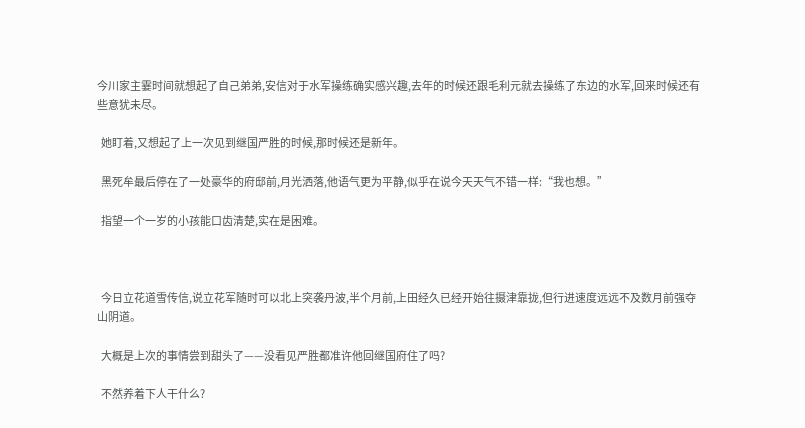今川家主霎时间就想起了自己弟弟,安信对于水军操练确实感兴趣,去年的时候还跟毛利元就去操练了东边的水军,回来时候还有些意犹未尽。

  她盯着,又想起了上一次见到继国严胜的时候,那时候还是新年。

  黑死牟最后停在了一处豪华的府邸前,月光洒落,他语气更为平静,似乎在说今天天气不错一样:“我也想。”

  指望一个一岁的小孩能口齿清楚,实在是困难。



  今日立花道雪传信,说立花军随时可以北上突袭丹波,半个月前,上田经久已经开始往摄津靠拢,但行进速度远远不及数月前强夺山阴道。

  大概是上次的事情尝到甜头了——没看见严胜都准许他回继国府住了吗?

  不然养着下人干什么?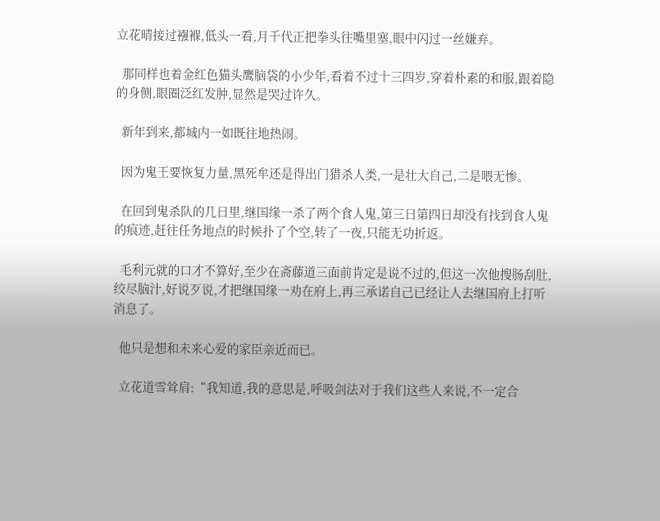立花晴接过襁褓,低头一看,月千代正把拳头往嘴里塞,眼中闪过一丝嫌弃。

  那同样也着金红色猫头鹰脑袋的小少年,看着不过十三四岁,穿着朴素的和服,跟着隐的身侧,眼圈泛红发肿,显然是哭过许久。

  新年到来,都城内一如既往地热闹。

  因为鬼王要恢复力量,黑死牟还是得出门猎杀人类,一是壮大自己,二是喂无惨。

  在回到鬼杀队的几日里,继国缘一杀了两个食人鬼,第三日第四日却没有找到食人鬼的痕迹,赶往任务地点的时候扑了个空,转了一夜,只能无功折返。

  毛利元就的口才不算好,至少在斋藤道三面前肯定是说不过的,但这一次他搜肠刮肚,绞尽脑汁,好说歹说,才把继国缘一劝在府上,再三承诺自己已经让人去继国府上打听消息了。

  他只是想和未来心爱的家臣亲近而已。

  立花道雪耸肩:“我知道,我的意思是,呼吸剑法对于我们这些人来说,不一定合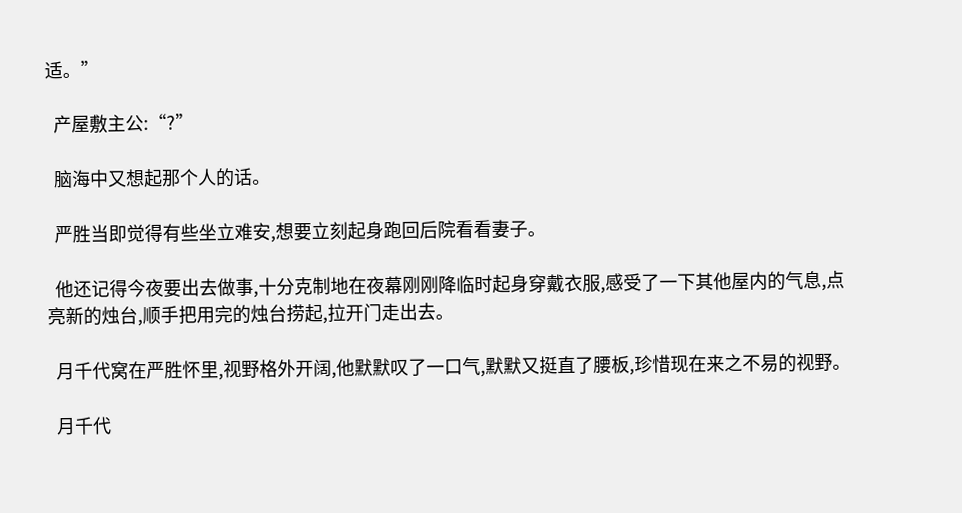适。”

  产屋敷主公:“?”

  脑海中又想起那个人的话。

  严胜当即觉得有些坐立难安,想要立刻起身跑回后院看看妻子。

  他还记得今夜要出去做事,十分克制地在夜幕刚刚降临时起身穿戴衣服,感受了一下其他屋内的气息,点亮新的烛台,顺手把用完的烛台捞起,拉开门走出去。

  月千代窝在严胜怀里,视野格外开阔,他默默叹了一口气,默默又挺直了腰板,珍惜现在来之不易的视野。

  月千代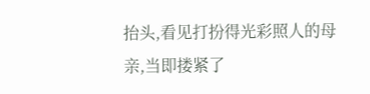抬头,看见打扮得光彩照人的母亲,当即搂紧了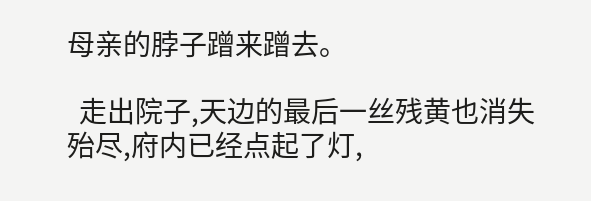母亲的脖子蹭来蹭去。

  走出院子,天边的最后一丝残黄也消失殆尽,府内已经点起了灯,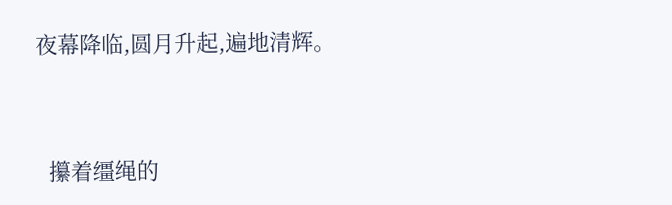夜幕降临,圆月升起,遍地清辉。



  攥着缰绳的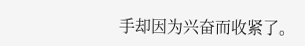手却因为兴奋而收紧了。